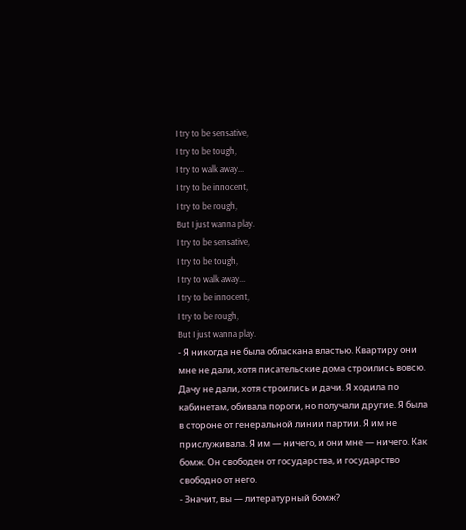I try to be sensative,
I try to be tough,
I try to walk away...
I try to be innocent,
I try to be rough,
But I just wanna play.
I try to be sensative,
I try to be tough,
I try to walk away...
I try to be innocent,
I try to be rough,
But I just wanna play.
- Я никогда не была обласкана властью. Квартиру они мне не дали, хотя писательские дома строились вовсю. Дачу не дали, хотя строились и дачи. Я ходила по кабинетам, обивала пороги, но получали другие. Я была в стороне от генеральной линии партии. Я им не прислуживала. Я им — ничего, и они мне — ничего. Как бомж. Он свободен от государства, и государство свободно от него.
- Значит, вы — литературный бомж?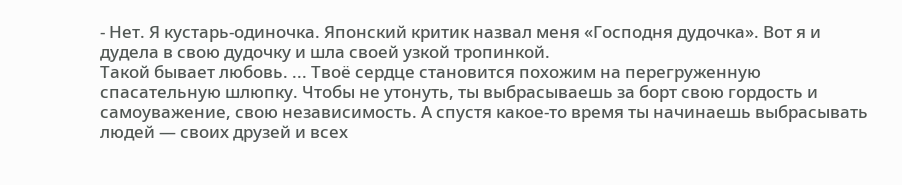- Нет. Я кустарь-одиночка. Японский критик назвал меня «Господня дудочка». Вот я и дудела в свою дудочку и шла своей узкой тропинкой.
Такой бывает любовь. ... Твоё сердце становится похожим на перегруженную спасательную шлюпку. Чтобы не утонуть, ты выбрасываешь за борт свою гордость и самоуважение, свою независимость. А спустя какое-то время ты начинаешь выбрасывать людей — своих друзей и всех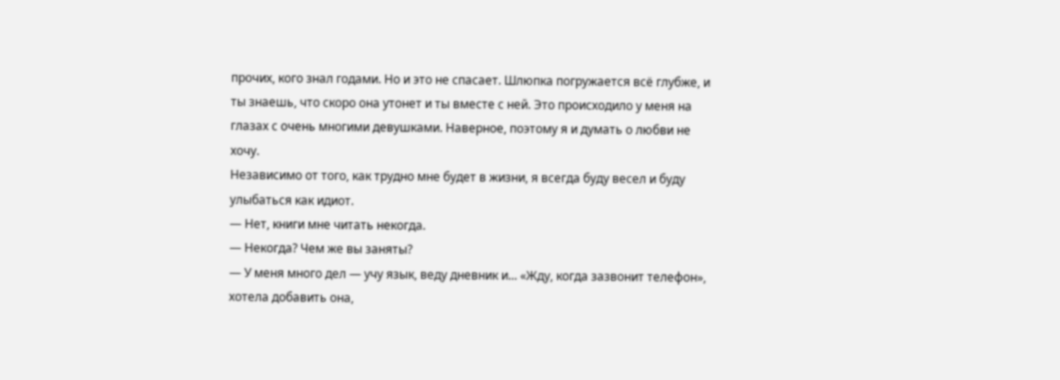прочих, кого знал годами. Но и это не спасает. Шлюпка погружается всё глубже, и ты знаешь, что скоро она утонет и ты вместе с ней. Это происходило у меня на глазах с очень многими девушками. Наверное, поэтому я и думать о любви не хочу.
Независимо от того, как трудно мне будет в жизни, я всегда буду весел и буду улыбаться как идиот.
— Нет, книги мне читать некогда.
— Некогда? Чем же вы заняты?
— У меня много дел — учу язык, веду дневник и... «Жду, когда зазвонит телефон», хотела добавить она,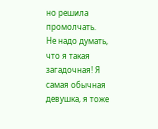но решила промолчать.
Не надо думать, что я такая загадочная! Я самая обычная девушка, я тоже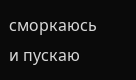сморкаюсь и пускаю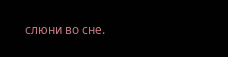слюни во сне.